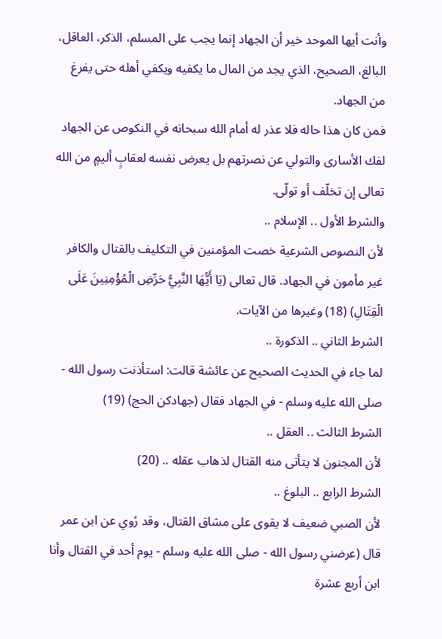وأنت أيها الموحد خير أن الجهاد إنما يجب على المسلم، الذكر، العاقل، البالغ، الصحيح، الذي يجد من المال ما يكفيه ويكفي أهله حتى يفرغ من الجهاد.
فمن كان هذا حاله فلا عذر له أمام الله سبحانه في النكوص عن الجهاد لفك الأسارى والتولي عن نصرتهم بل يعرض نفسه لعقابٍ أليمٍ من الله تعالى إن تخلّف أو تولّى.
والشرط الأول .. الإسلام ..
لأن النصوص الشرعية خصت المؤمنين في التكليف بالقتال والكافر غير مأمون في الجهاد. قال تعالى (يَا أَيُّهَا النَّبِيُّ حَرِّضِ الْمُؤْمِنِينَ عَلَى الْقِتَالِ) (18) وغيرها من الآيات.
الشرط الثاني .. الذكورة ..
لما جاء في الحديث الصحيح عن عائشة قالت: استأذنت رسول الله - صلى الله عليه وسلم - في الجهاد فقال (جهادكن الحج) (19)
الشرط الثالث .. العقل ..
لأن المجنون لا يتأتى منه القتال لذهاب عقله .. (20)
الشرط الرابع .. البلوغ ..
لأن الصبي ضعيف لا يقوى على مشاق القتال، وقد رُوي عن ابن عمر قال (عرضني رسول الله - صلى الله عليه وسلم - يوم أحد في القتال وأنا ابن أربع عشرة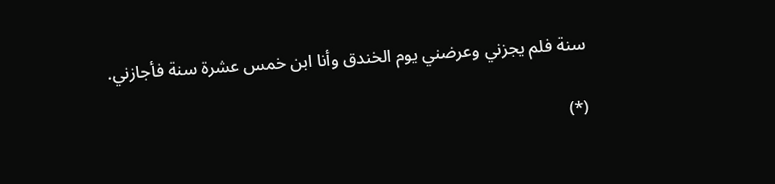سنة فلم يجزني وعرضني يوم الخندق وأنا ابن خمس عشرة سنة فأجازني.

(*)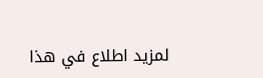لمزيد اطلاع في هذا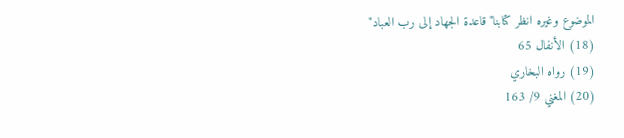الموضوع وغيره انظر كتابنا"قاعدة الجهاد إلى رب العباد"
(18) الأنفال 65
(19) رواه البخاري
(20) المغني 9/ 163